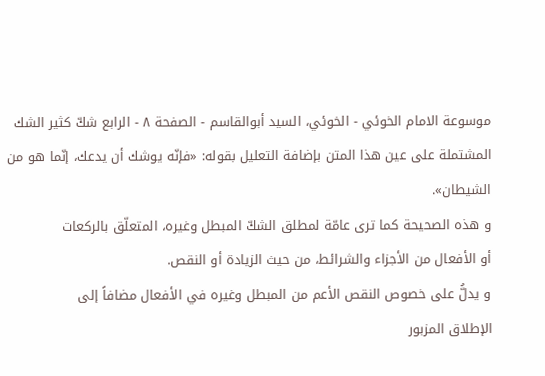موسوعة الامام الخوئي - الخوئي، السيد أبوالقاسم - الصفحة ٨ - الرابع شكّ كثير الشك
المشتملة على عين هذا المتن بإضافة التعليل بقوله: «فإنّه يوشك أن يدعك، إنّما هو من الشيطان».
و هذه الصحيحة كما ترى عامّة لمطلق الشكّ المبطل وغيره، المتعلّق بالركعات
أو الأفعال من الأجزاء والشرائط، من حيث الزيادة أو النقص.
و يدلُّ على خصوص النقص الأعم من المبطل وغيره في الأفعال مضافاً إلى
الإطلاق المزبور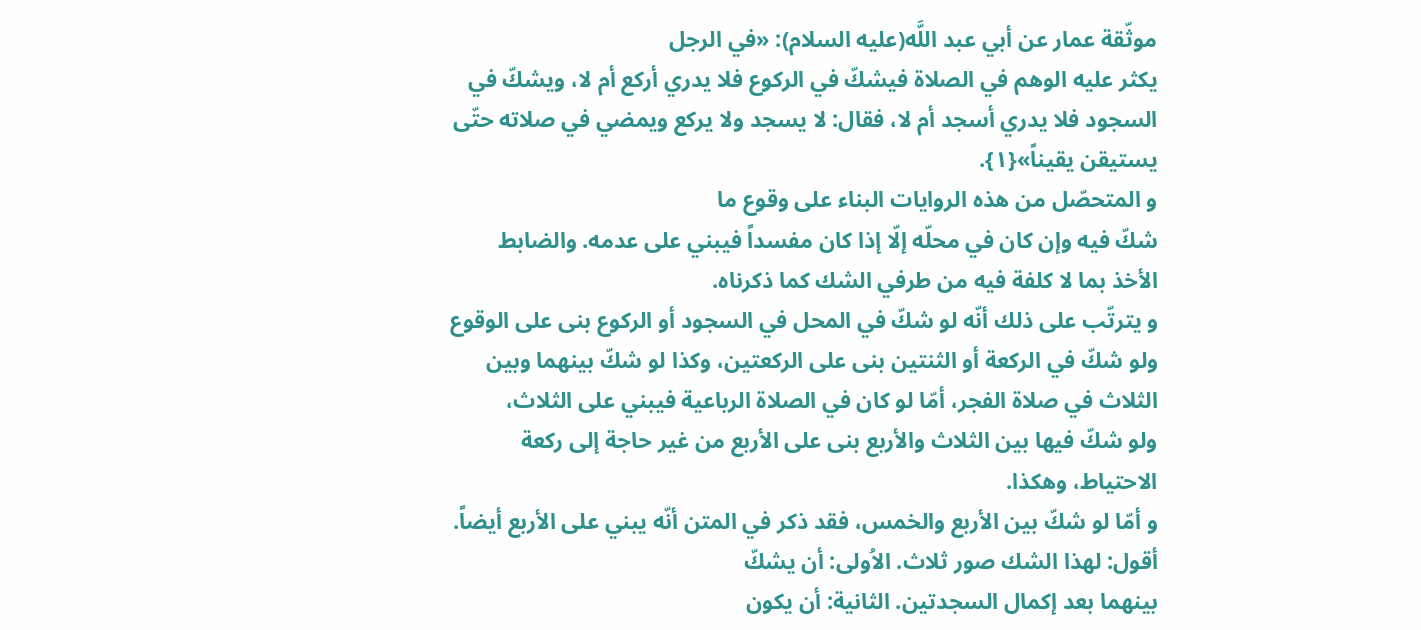موثّقة عمار عن أبي عبد اللَّه(عليه السلام): «في الرجل
يكثر عليه الوهم في الصلاة فيشكّ في الركوع فلا يدري أركع أم لا، ويشكّ في
السجود فلا يدري أسجد أم لا، فقال: لا يسجد ولا يركع ويمضي في صلاته حتّى
يستيقن يقيناً»{١}.
و المتحصّل من هذه الروايات البناء على وقوع ما
شكّ فيه وإن كان في محلّه إلّا إذا كان مفسداً فيبني على عدمه. والضابط
الأخذ بما لا كلفة فيه من طرفي الشك كما ذكرناه.
و يترتّب على ذلك أنّه لو شكّ في المحل في السجود أو الركوع بنى على الوقوع
ولو شكّ في الركعة أو الثنتين بنى على الركعتين، وكذا لو شكّ بينهما وبين
الثلاث في صلاة الفجر، أمّا لو كان في الصلاة الرباعية فيبني على الثلاث،
ولو شكّ فيها بين الثلاث والأربع بنى على الأربع من غير حاجة إلى ركعة
الاحتياط، وهكذا.
و أمّا لو شكّ بين الأربع والخمس، فقد ذكر في المتن أنّه يبني على الأربع أيضاً.
أقول: لهذا الشك صور ثلاث. الاُولى: أن يشكّ
بينهما بعد إكمال السجدتين. الثانية: أن يكون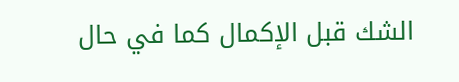الشك قبل الإكمال كما في حال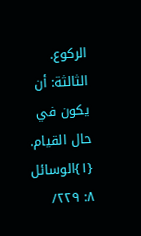الركوع. الثالثة: أن يكون في حال القيام.
{١}الوسائل ٨: ٢٢٩/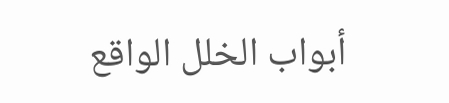أبواب الخلل الواقع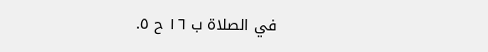في الصلاة ب ١٦ ح ٥.